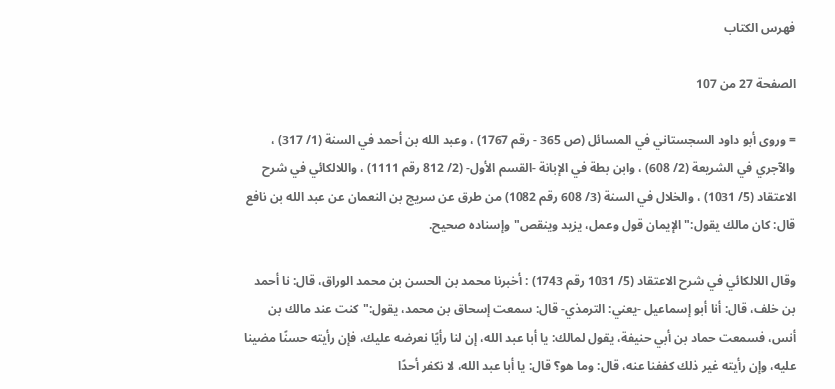فهرس الكتاب

الصفحة 27 من 107

= وروى أبو داود السجستاني في المسائل (ص 365 - رقم 1767) ، وعبد الله بن أحمد في السنة (1/ 317) ، والآجري في الشريعة (2/ 608) ، وابن بطة في الإبانة -القسم الأول- (2/ 812 رقم 1111) ، واللالكائي في شرح الاعتقاد (5/ 1031) ، والخلال في السنة (3/ 608 رقم 1082) من طرق عن سريج بن النعمان عن عبد الله بن نافع قال: كان مالك يقول:"الإيمان قول وعمل، يزيد وينقص"وإسناده صحيح.

وقال اللالكائي في شرح الاعتقاد (5/ 1031 رقم 1743) : أخبرنا محمد بن الحسن بن محمد الوراق، قال: نا أحمد بن خلف، قال: أنا أبو إسماعيل -يعني: الترمذي- قال: سمعت إسحاق بن محمد، يقول:"كنت عند مالك بن أنس، فسمعت حماد بن أبي حنيفة، يقول لمالك: يا أبا عبد الله، إن لنا رأيًا نعرضه عليك، فإن رأيته حسنًا مضينا عليه، وإن رأيته غير ذلك كففنا عنه، قال: وما هو؟ قال: يا أبا عبد الله، لا نكفر أحدًا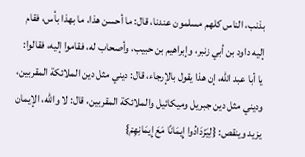بذنب، الناس كلهم مسلمون عندنا، قال: ما أحسن هذا، ما بهذا بأس، فقام إليه داود بن أبي زنبر، وإبراهيم بن حبيب، وأصحاب له، فقاموا إليه، فقالوا: يا أبا عبد الله، إن هذا يقول بالإرجاء، قال: ديني مثل دين الملائكة المقربين، وديني مثل دين جبريل وميكائيل والملائكة المقربين، قال: لا والله، الإيمان يزيد وينقص: {لِيَزْدَادُوا إِيمَانًا مَعَ إِيمَانِهِمْ}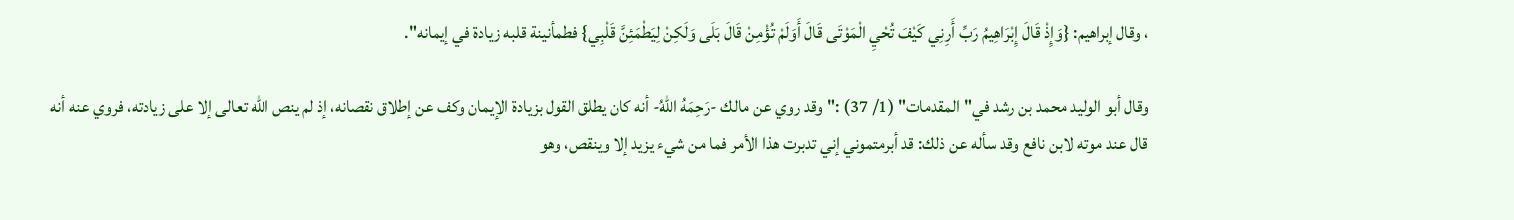، وقال إبراهيم: {وَإِذْ قَالَ إِبْرَاهِيمُ رَبِّ أَرِنِي كَيْفَ تُحْيِ الْمَوْتَى قَالَ أَوَلَمْ تُؤْمِنْ قَالَ بَلَى وَلَكِنْ لِيَطْمَئِنَّ قَلْبِي} فطمأنينة قلبه زيادة في إيمانه".

وقال أبو الوليد محمد بن رشد في"المقدمات" (1/ 37) :"وقد روي عن مالك -رَحِمَهُ اللهُ- أنه كان يطلق القول بزيادة الإيمان وكف عن إطلاق نقصانه، إذ لم ينص الله تعالى إلا على زيادته، فروي عنه أنه قال عند موته لابن نافع وقد سأله عن ذلك: قد أبرمتموني إني تدبرت هذا الأمر فما من شيء يزيد إلا وينقص، وهو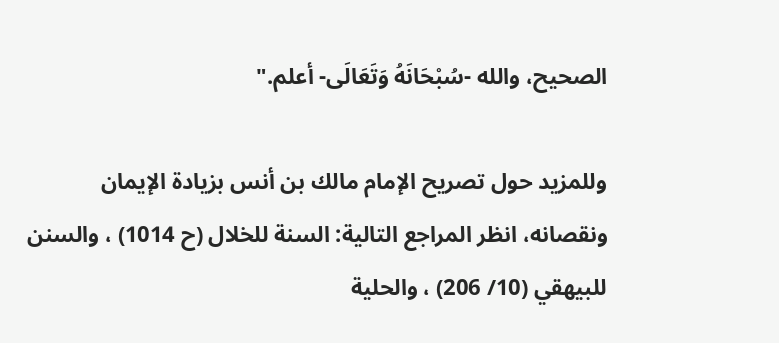الصحيح، والله -سُبْحَانَهُ وَتَعَالَى- أعلم."

وللمزيد حول تصريح الإمام مالك بن أنس بزيادة الإيمان ونقصانه، انظر المراجع التالية: السنة للخلال (ح 1014) ، والسنن للبيهقي (10/ 206) ، والحلية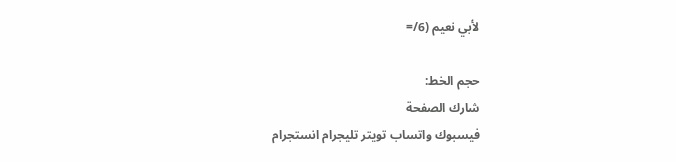لأبي نعيم (6/=

حجم الخط:
شارك الصفحة
فيسبوك واتساب تويتر تليجرام انستجرام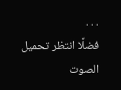. . .
فضلًا انتظر تحميل الصوت